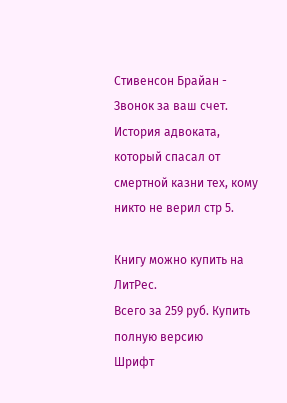Стивенсон Брайан - Звонок за ваш счет. История адвоката, который спасал от смертной казни тех, кому никто не верил стр 5.

Книгу можно купить на ЛитРес.
Всего за 259 руб. Купить полную версию
Шрифт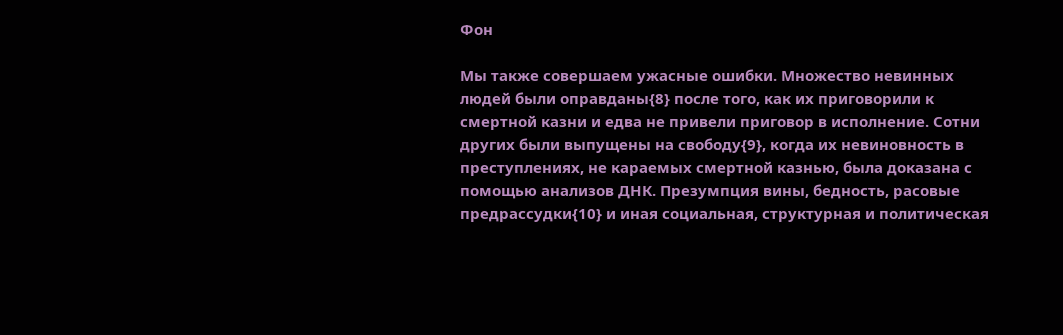Фон

Мы также совершаем ужасные ошибки. Множество невинных людей были оправданы{8} после того, как их приговорили к смертной казни и едва не привели приговор в исполнение. Сотни других были выпущены на свободу{9}, когда их невиновность в преступлениях, не караемых смертной казнью, была доказана с помощью анализов ДНК. Презумпция вины, бедность, расовые предрассудки{10} и иная социальная, структурная и политическая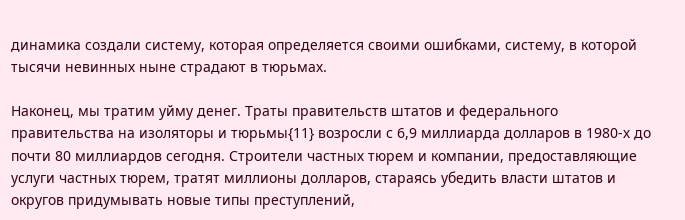динамика создали систему, которая определяется своими ошибками, систему, в которой тысячи невинных ныне страдают в тюрьмах.

Наконец, мы тратим уйму денег. Траты правительств штатов и федерального правительства на изоляторы и тюрьмы{11} возросли с 6,9 миллиарда долларов в 1980-х до почти 80 миллиардов сегодня. Строители частных тюрем и компании, предоставляющие услуги частных тюрем, тратят миллионы долларов, стараясь убедить власти штатов и округов придумывать новые типы преступлений,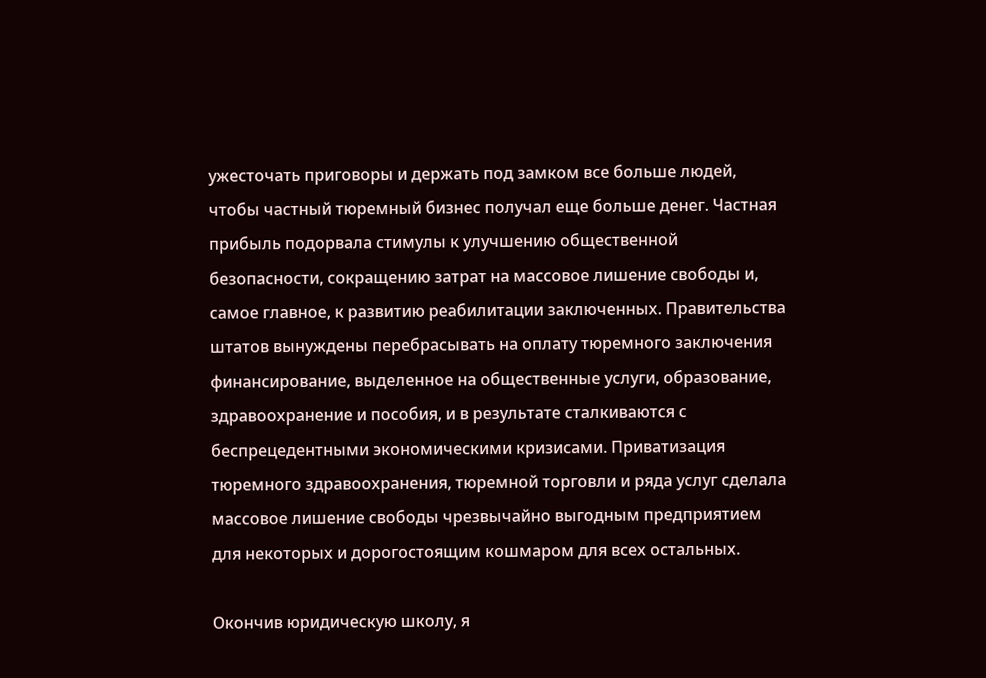ужесточать приговоры и держать под замком все больше людей, чтобы частный тюремный бизнес получал еще больше денег. Частная прибыль подорвала стимулы к улучшению общественной безопасности, сокращению затрат на массовое лишение свободы и, самое главное, к развитию реабилитации заключенных. Правительства штатов вынуждены перебрасывать на оплату тюремного заключения финансирование, выделенное на общественные услуги, образование, здравоохранение и пособия, и в результате сталкиваются с беспрецедентными экономическими кризисами. Приватизация тюремного здравоохранения, тюремной торговли и ряда услуг сделала массовое лишение свободы чрезвычайно выгодным предприятием для некоторых и дорогостоящим кошмаром для всех остальных.

Окончив юридическую школу, я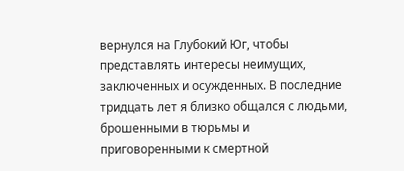вернулся на Глубокий Юг, чтобы представлять интересы неимущих, заключенных и осужденных. В последние тридцать лет я близко общался с людьми, брошенными в тюрьмы и приговоренными к смертной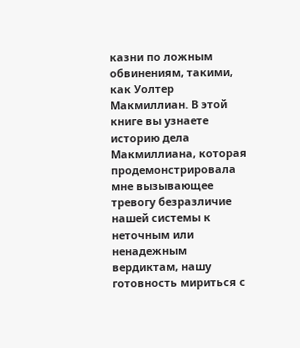казни по ложным обвинениям, такими, как Уолтер Макмиллиан. В этой книге вы узнаете историю дела Макмиллиана, которая продемонстрировала мне вызывающее тревогу безразличие нашей системы к неточным или ненадежным вердиктам, нашу готовность мириться с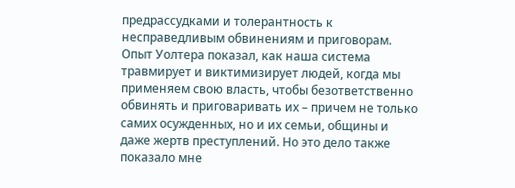предрассудками и толерантность к несправедливым обвинениям и приговорам. Опыт Уолтера показал, как наша система травмирует и виктимизирует людей, когда мы применяем свою власть, чтобы безответственно обвинять и приговаривать их – причем не только самих осужденных, но и их семьи, общины и даже жертв преступлений. Но это дело также показало мне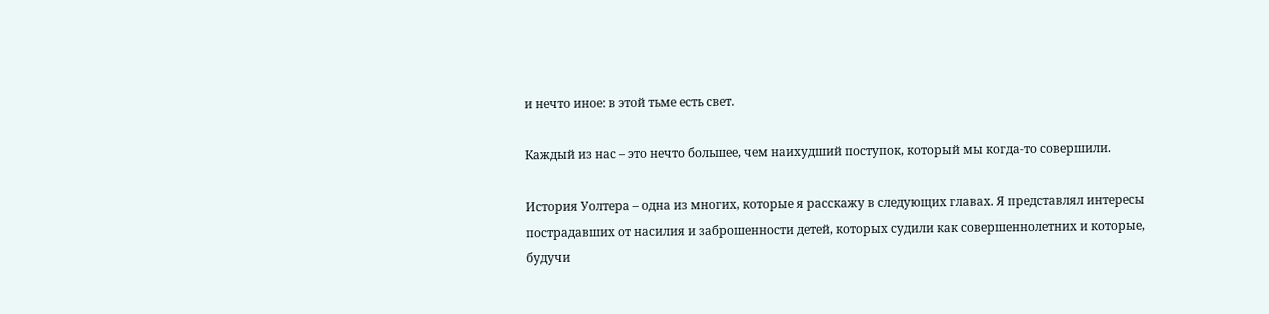и нечто иное: в этой тьме есть свет.

Каждый из нас – это нечто большее, чем наихудший поступок, который мы когда-то совершили.

История Уолтера – одна из многих, которые я расскажу в следующих главах. Я представлял интересы пострадавших от насилия и заброшенности детей, которых судили как совершеннолетних и которые, будучи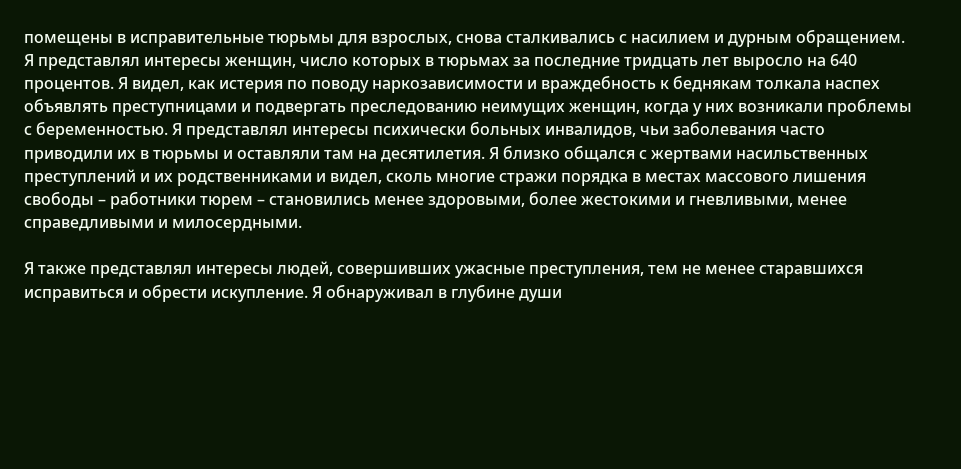помещены в исправительные тюрьмы для взрослых, снова сталкивались с насилием и дурным обращением. Я представлял интересы женщин, число которых в тюрьмах за последние тридцать лет выросло на 640 процентов. Я видел, как истерия по поводу наркозависимости и враждебность к беднякам толкала наспех объявлять преступницами и подвергать преследованию неимущих женщин, когда у них возникали проблемы с беременностью. Я представлял интересы психически больных инвалидов, чьи заболевания часто приводили их в тюрьмы и оставляли там на десятилетия. Я близко общался с жертвами насильственных преступлений и их родственниками и видел, сколь многие стражи порядка в местах массового лишения свободы – работники тюрем – становились менее здоровыми, более жестокими и гневливыми, менее справедливыми и милосердными.

Я также представлял интересы людей, совершивших ужасные преступления, тем не менее старавшихся исправиться и обрести искупление. Я обнаруживал в глубине души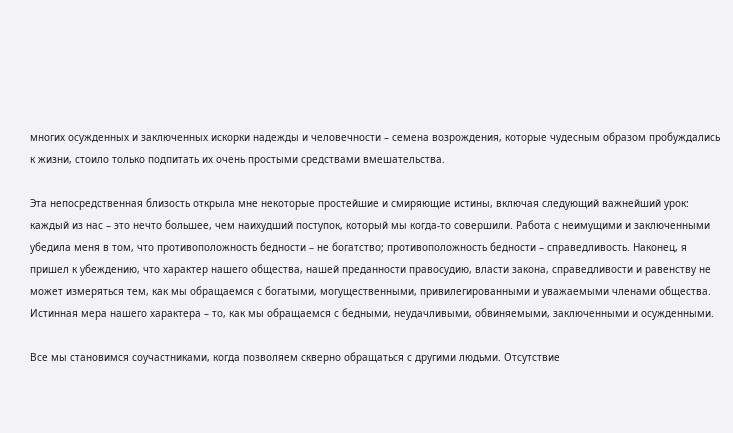многих осужденных и заключенных искорки надежды и человечности – семена возрождения, которые чудесным образом пробуждались к жизни, стоило только подпитать их очень простыми средствами вмешательства.

Эта непосредственная близость открыла мне некоторые простейшие и смиряющие истины, включая следующий важнейший урок: каждый из нас – это нечто большее, чем наихудший поступок, который мы когда-то совершили. Работа с неимущими и заключенными убедила меня в том, что противоположность бедности – не богатство; противоположность бедности – справедливость. Наконец, я пришел к убеждению, что характер нашего общества, нашей преданности правосудию, власти закона, справедливости и равенству не может измеряться тем, как мы обращаемся с богатыми, могущественными, привилегированными и уважаемыми членами общества. Истинная мера нашего характера – то, как мы обращаемся с бедными, неудачливыми, обвиняемыми, заключенными и осужденными.

Все мы становимся соучастниками, когда позволяем скверно обращаться с другими людьми. Отсутствие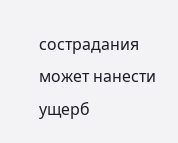сострадания может нанести ущерб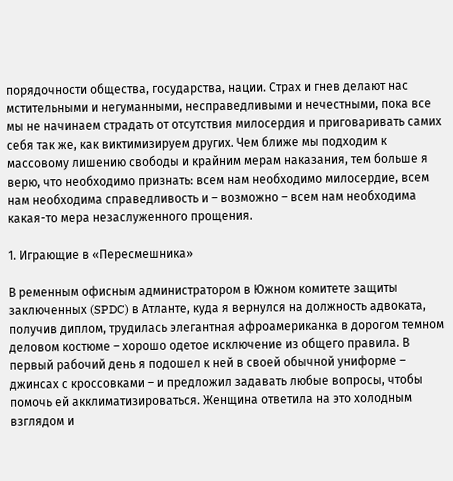порядочности общества, государства, нации. Страх и гнев делают нас мстительными и негуманными, несправедливыми и нечестными, пока все мы не начинаем страдать от отсутствия милосердия и приговаривать самих себя так же, как виктимизируем других. Чем ближе мы подходим к массовому лишению свободы и крайним мерам наказания, тем больше я верю, что необходимо признать: всем нам необходимо милосердие, всем нам необходима справедливость и – возможно – всем нам необходима какая-то мера незаслуженного прощения.

1. Играющие в «Пересмешника»

В ременным офисным администратором в Южном комитете защиты заключенных (SPDC) в Атланте, куда я вернулся на должность адвоката, получив диплом, трудилась элегантная афроамериканка в дорогом темном деловом костюме – хорошо одетое исключение из общего правила. В первый рабочий день я подошел к ней в своей обычной униформе – джинсах с кроссовками – и предложил задавать любые вопросы, чтобы помочь ей акклиматизироваться. Женщина ответила на это холодным взглядом и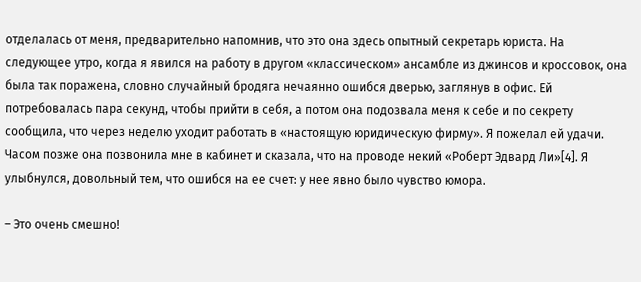отделалась от меня, предварительно напомнив, что это она здесь опытный секретарь юриста. На следующее утро, когда я явился на работу в другом «классическом» ансамбле из джинсов и кроссовок, она была так поражена, словно случайный бродяга нечаянно ошибся дверью, заглянув в офис. Ей потребовалась пара секунд, чтобы прийти в себя, а потом она подозвала меня к себе и по секрету сообщила, что через неделю уходит работать в «настоящую юридическую фирму». Я пожелал ей удачи. Часом позже она позвонила мне в кабинет и сказала, что на проводе некий «Роберт Эдвард Ли»[4]. Я улыбнулся, довольный тем, что ошибся на ее счет: у нее явно было чувство юмора.

– Это очень смешно!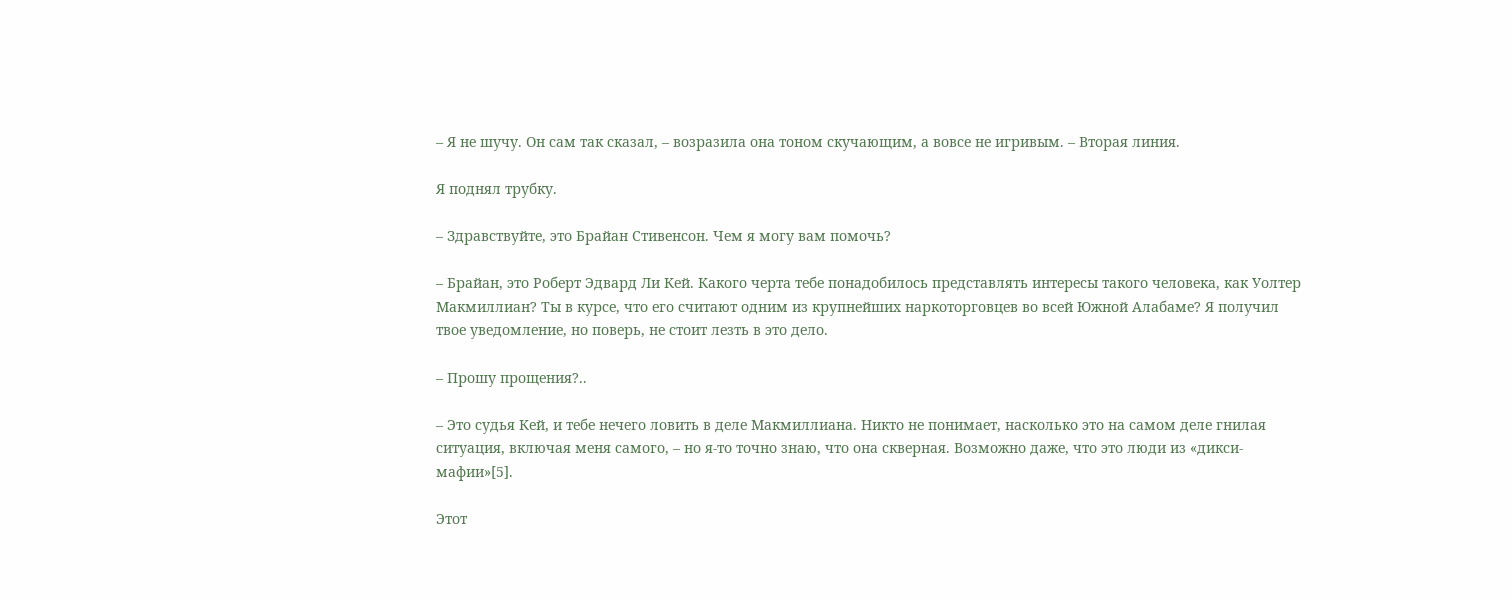– Я не шучу. Он сам так сказал, – возразила она тоном скучающим, а вовсе не игривым. – Вторая линия.

Я поднял трубку.

– Здравствуйте, это Брайан Стивенсон. Чем я могу вам помочь?

– Брайан, это Роберт Эдвард Ли Кей. Какого черта тебе понадобилось представлять интересы такого человека, как Уолтер Макмиллиан? Ты в курсе, что его считают одним из крупнейших наркоторговцев во всей Южной Алабаме? Я получил твое уведомление, но поверь, не стоит лезть в это дело.

– Прошу прощения?..

– Это судья Кей, и тебе нечего ловить в деле Макмиллиана. Никто не понимает, насколько это на самом деле гнилая ситуация, включая меня самого, – но я-то точно знаю, что она скверная. Возможно даже, что это люди из «дикси-мафии»[5].

Этот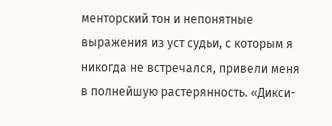менторский тон и непонятные выражения из уст судьи, с которым я никогда не встречался, привели меня в полнейшую растерянность. «Дикси-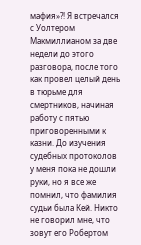мафия»?! Я встречался с Уолтером Макмиллианом за две недели до этого разговора, после того как провел целый день в тюрьме для смертников, начиная работу с пятью приговоренными к казни. До изучения судебных протоколов у меня пока не дошли руки, но я все же помнил, что фамилия судьи была Кей. Никто не говорил мне, что зовут его Робертом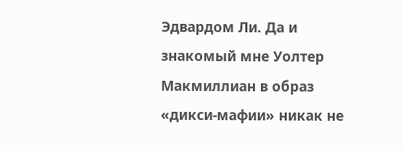Эдвардом Ли. Да и знакомый мне Уолтер Макмиллиан в образ «дикси-мафии» никак не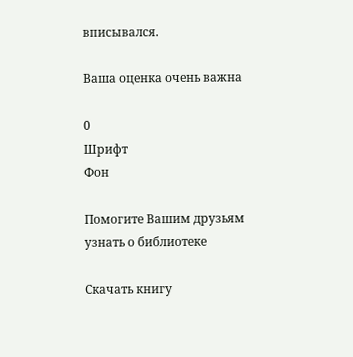вписывался.

Ваша оценка очень важна

0
Шрифт
Фон

Помогите Вашим друзьям узнать о библиотеке

Скачать книгу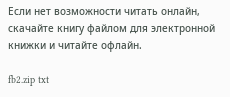Если нет возможности читать онлайн, скачайте книгу файлом для электронной книжки и читайте офлайн.

fb2.zip txt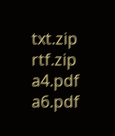txt.zip rtf.zip a4.pdf a6.pdf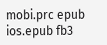mobi.prc epub ios.epub fb3